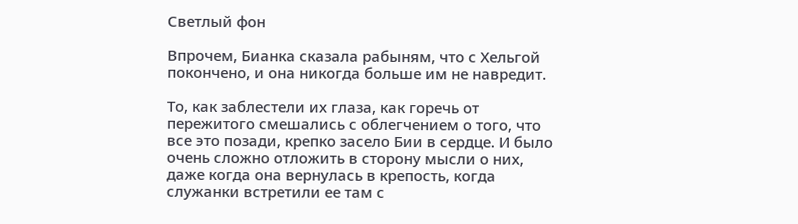Светлый фон

Впрочем, Бианка сказала рабыням, что с Хельгой покончено, и она никогда больше им не навредит.

То, как заблестели их глаза, как горечь от пережитого смешались с облегчением о того, что все это позади, крепко засело Бии в сердце. И было очень сложно отложить в сторону мысли о них, даже когда она вернулась в крепость, когда служанки встретили ее там с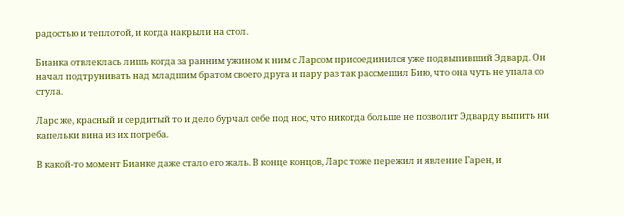радостью и теплотой, и когда накрыли на стол.

Бианка отвлеклась лишь когда за ранним ужином к ним с Ларсом присоединился уже подвыпивший Эдвард. Он начал подтрунивать над младшим братом своего друга и пару раз так рассмешил Бию, что она чуть не упала со стула.

Ларс же, красный и сердитый то и дело бурчал себе под нос, что никогда больше не позволит Эдварду выпить ни капельки вина из их погреба.

В какой-то момент Бианке даже стало его жаль. В конце концов, Ларс тоже пережил и явление Гарен, и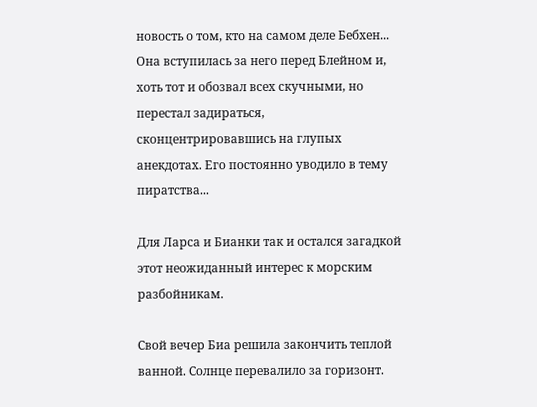новость о том, кто на самом деле Бебхен... Она вступилась за него перед Блейном и, хоть тот и обозвал всех скучными, но перестал задираться, сконцентрировавшись на глупых анекдотах. Его постоянно уводило в тему пиратства...

Для Ларса и Бианки так и остался загадкой этот неожиданный интерес к морским разбойникам.

Свой вечер Биа решила закончить теплой ванной. Солнце перевалило за горизонт.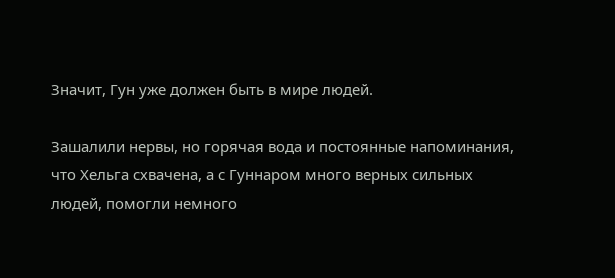Значит, Гун уже должен быть в мире людей.

Зашалили нервы, но горячая вода и постоянные напоминания, что Хельга схвачена, а с Гуннаром много верных сильных людей, помогли немного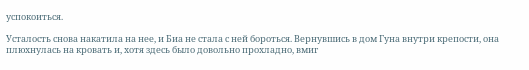успокоиться.

Усталость снова накатила на нее, и Биа не стала с ней бороться. Вернувшись в дом Гуна внутри крепости, она плюхнулась на кровать и, хотя здесь было довольно прохладно, вмиг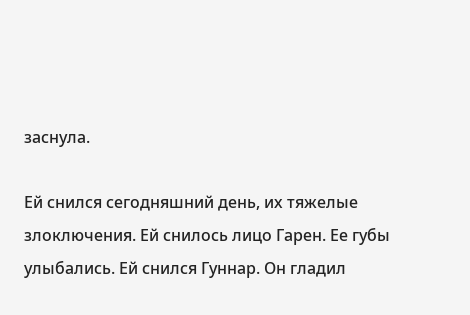заснула.

Ей снился сегодняшний день, их тяжелые злоключения. Ей снилось лицо Гарен. Ее губы улыбались. Ей снился Гуннар. Он гладил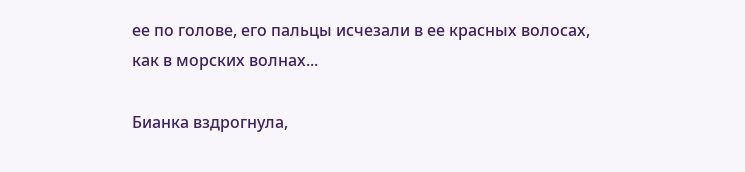ее по голове, его пальцы исчезали в ее красных волосах, как в морских волнах...

Бианка вздрогнула,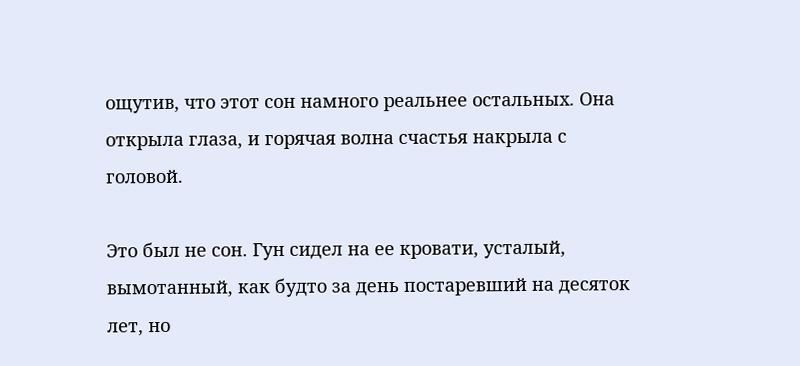ощутив, что этот сон намного реальнее остальных. Она открыла глаза, и горячая волна счастья накрыла с головой.

Это был не сон. Гун сидел на ее кровати, усталый, вымотанный, как будто за день постаревший на десяток лет, но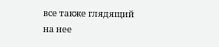все также глядящий на нее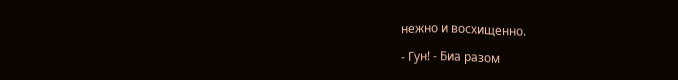нежно и восхищенно.

- Гун! - Биа разом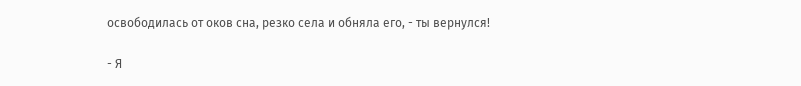освободилась от оков сна, резко села и обняла его, - ты вернулся!

- Я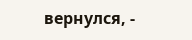вернулся, -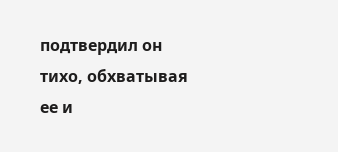подтвердил он тихо, обхватывая ее и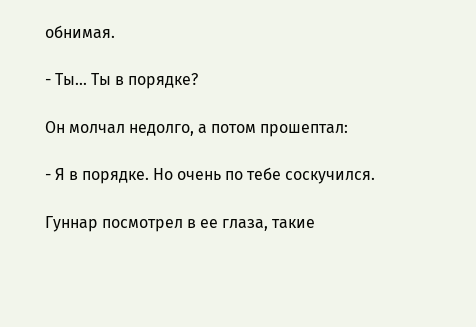обнимая.

- Ты... Ты в порядке?

Он молчал недолго, а потом прошептал:

- Я в порядке. Но очень по тебе соскучился.

Гуннар посмотрел в ее глаза, такие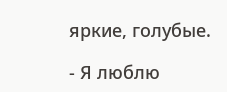яркие, голубые.

- Я люблю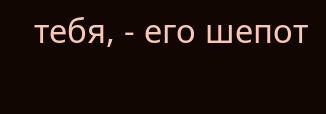тебя, - его шепот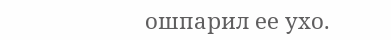ошпарил ее ухо.